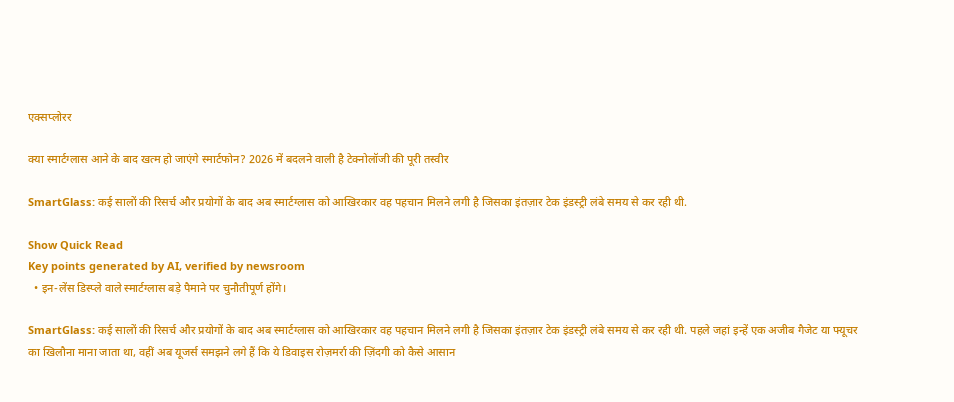एक्सप्लोरर

क्या स्मार्टग्लास आने के बाद खत्म हो जाएंगे स्मार्टफोन? 2026 में बदलने वाली है टेक्नोलॉजी की पूरी तस्वीर

SmartGlass: कई सालों की रिसर्च और प्रयोगों के बाद अब स्मार्टग्लास को आखिरकार वह पहचान मिलने लगी है जिसका इंतज़ार टेक इंडस्ट्री लंबे समय से कर रही थी.

Show Quick Read
Key points generated by AI, verified by newsroom
  • इन-लेंस डिस्प्ले वाले स्मार्टग्लास बड़े पैमाने पर चुनौतीपूर्ण होंगे।

SmartGlass: कई सालों की रिसर्च और प्रयोगों के बाद अब स्मार्टग्लास को आखिरकार वह पहचान मिलने लगी है जिसका इंतज़ार टेक इंडस्ट्री लंबे समय से कर रही थी. पहले जहां इन्हें एक अजीब गैजेट या फ्यूचर का खिलौना माना जाता था, वहीं अब यूजर्स समझने लगे हैं कि ये डिवाइस रोज़मर्रा की ज़िंदगी को कैसे आसान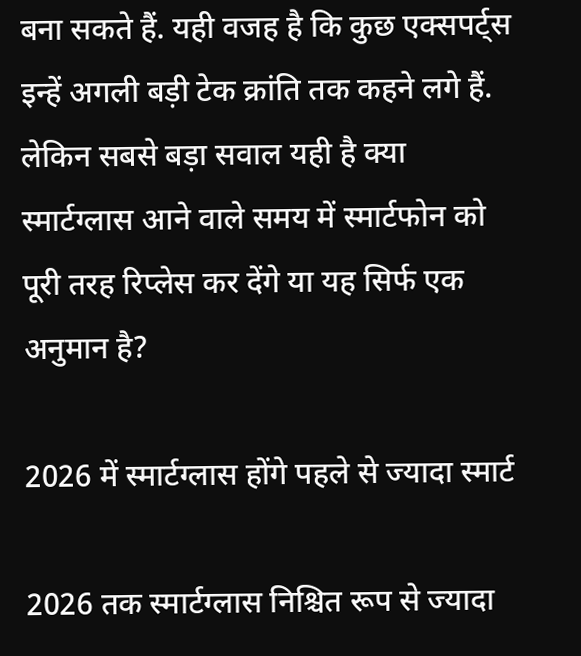बना सकते हैं. यही वजह है कि कुछ एक्सपर्ट्स इन्हें अगली बड़ी टेक क्रांति तक कहने लगे हैं. लेकिन सबसे बड़ा सवाल यही है क्या स्मार्टग्लास आने वाले समय में स्मार्टफोन को पूरी तरह रिप्लेस कर देंगे या यह सिर्फ एक अनुमान है?

2026 में स्मार्टग्लास होंगे पहले से ज्यादा स्मार्ट

2026 तक स्मार्टग्लास निश्चित रूप से ज्यादा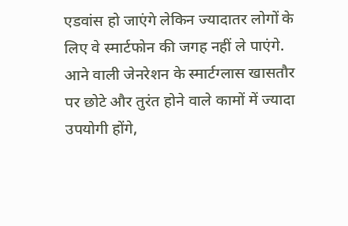एडवांस हो जाएंगे लेकिन ज्यादातर लोगों के लिए वे स्मार्टफोन की जगह नहीं ले पाएंगे. आने वाली जेनरेशन के स्मार्टग्लास खासतौर पर छोटे और तुरंत होने वाले कामों में ज्यादा उपयोगी होंगे,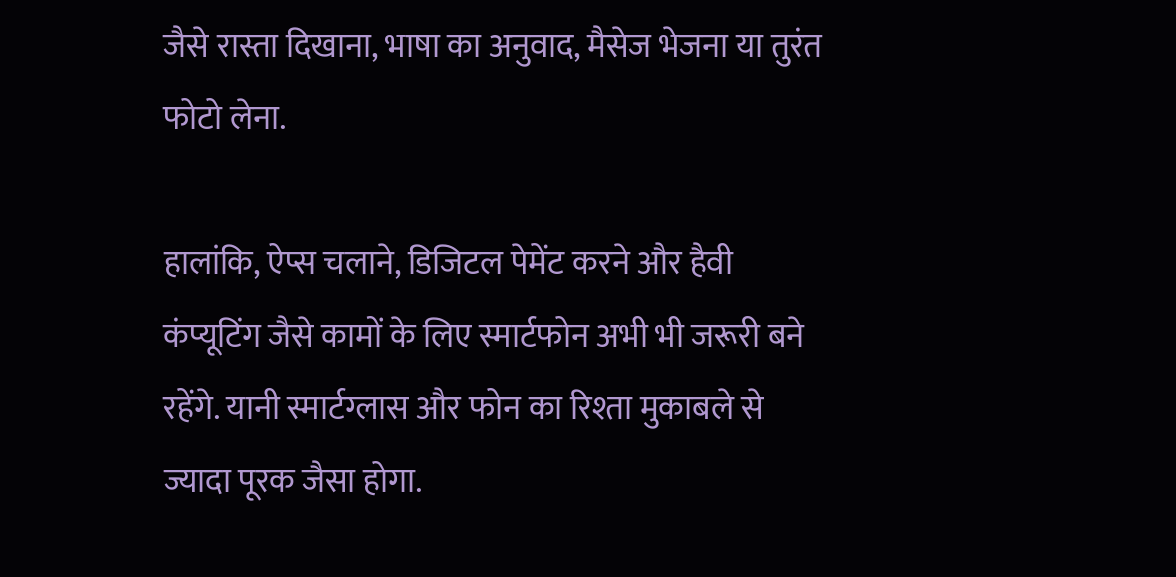जैसे रास्ता दिखाना, भाषा का अनुवाद, मैसेज भेजना या तुरंत फोटो लेना.

हालांकि, ऐप्स चलाने, डिजिटल पेमेंट करने और हैवी कंप्यूटिंग जैसे कामों के लिए स्मार्टफोन अभी भी जरूरी बने रहेंगे. यानी स्मार्टग्लास और फोन का रिश्ता मुकाबले से ज्यादा पूरक जैसा होगा.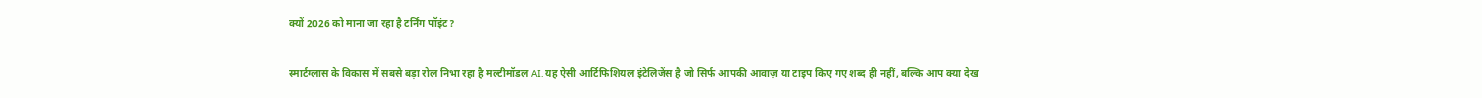क्यों 2026 को माना जा रहा है टर्निंग पॉइंट?

स्मार्टग्लास के विकास में सबसे बड़ा रोल निभा रहा है मल्टीमॉडल AI. यह ऐसी आर्टिफिशियल इंटेलिजेंस है जो सिर्फ आपकी आवाज़ या टाइप किए गए शब्द ही नहीं, बल्कि आप क्या देख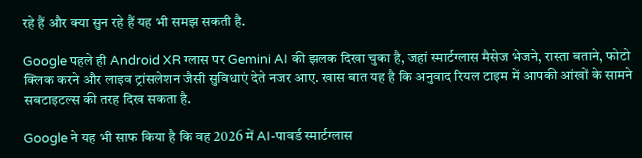रहे हैं और क्या सुन रहे हैं यह भी समझ सकती है.

Google पहले ही Android XR ग्लास पर Gemini AI की झलक दिखा चुका है, जहां स्मार्टग्लास मैसेज भेजने, रास्ता बताने, फोटो क्लिक करने और लाइव ट्रांसलेशन जैसी सुविधाएं देते नजर आए. खास बात यह है कि अनुवाद रियल टाइम में आपकी आंखों के सामने सबटाइटल्स की तरह दिख सकता है.

Google ने यह भी साफ किया है कि वह 2026 में AI-पावर्ड स्मार्टग्लास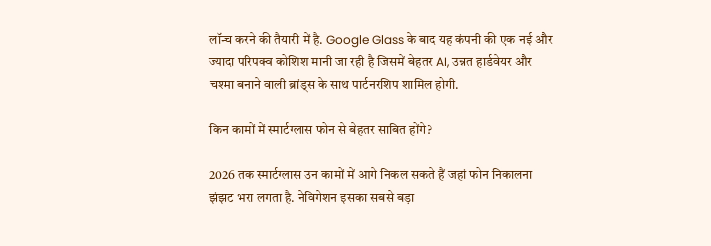लॉन्च करने की तैयारी में है. Google Glass के बाद यह कंपनी की एक नई और ज्यादा परिपक्व कोशिश मानी जा रही है जिसमें बेहतर AI, उन्नत हार्डवेयर और चश्मा बनाने वाली ब्रांड्स के साथ पार्टनरशिप शामिल होगी.

किन कामों में स्मार्टग्लास फोन से बेहतर साबित होंगे?

2026 तक स्मार्टग्लास उन कामों में आगे निकल सकते हैं जहां फोन निकालना झंझट भरा लगता है. नेविगेशन इसका सबसे बड़ा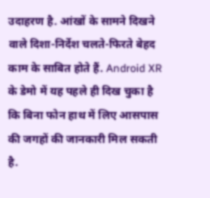उदाहरण है. आंखों के सामने दिखने वाले दिशा-निर्देश चलते-फिरते बेहद काम के साबित होते हैं. Android XR के डेमो में यह पहले ही दिख चुका है कि बिना फोन हाथ में लिए आसपास की जगहों की जानकारी मिल सकती है.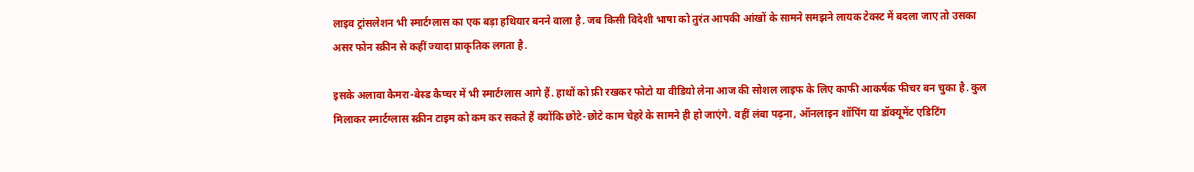लाइव ट्रांसलेशन भी स्मार्टग्लास का एक बड़ा हथियार बनने वाला है. जब किसी विदेशी भाषा को तुरंत आपकी आंखों के सामने समझने लायक टेक्स्ट में बदला जाए तो उसका असर फोन स्क्रीन से कहीं ज्यादा प्राकृतिक लगता है.

इसके अलावा कैमरा-बेस्ड कैप्चर में भी स्मार्टग्लास आगे हैं. हाथों को फ्री रखकर फोटो या वीडियो लेना आज की सोशल लाइफ के लिए काफी आकर्षक फीचर बन चुका है. कुल मिलाकर स्मार्टग्लास स्क्रीन टाइम को कम कर सकते हैं क्योंकि छोटे-छोटे काम चेहरे के सामने ही हो जाएंगे. वहीं लंबा पढ़ना, ऑनलाइन शॉपिंग या डॉक्यूमेंट एडिटिंग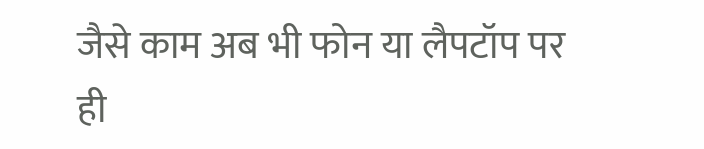जैसे काम अब भी फोन या लैपटॉप पर ही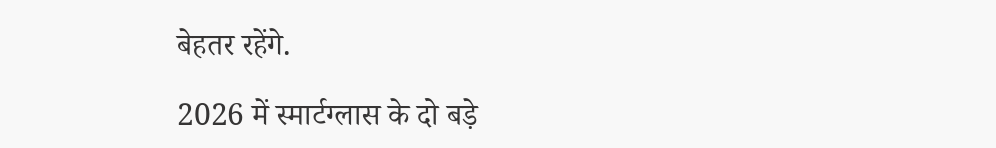बेहतर रहेंगे.

2026 में स्मार्टग्लास के दो बड़े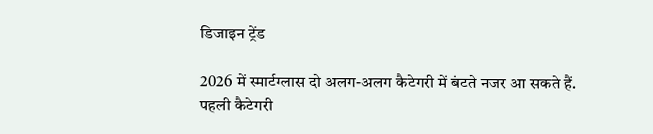डिजाइन ट्रेंड

2026 में स्मार्टग्लास दो अलग-अलग कैटेगरी में बंटते नजर आ सकते हैं. पहली कैटेगरी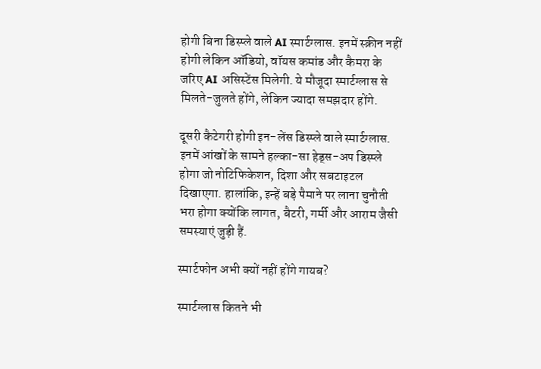होगी बिना डिस्प्ले वाले AI स्मार्टग्लास. इनमें स्क्रीन नहीं होगी लेकिन ऑडियो, वॉयस कमांड और कैमरा के जरिए AI असिस्टेंस मिलेगी. ये मौजूदा स्मार्टग्लास से मिलते-जुलते होंगे, लेकिन ज्यादा समझदार होंगे.

दूसरी कैटेगरी होगी इन-लेंस डिस्प्ले वाले स्मार्टग्लास. इनमें आंखों के सामने हल्का-सा हेड्स-अप डिस्प्ले होगा जो नोटिफिकेशन, दिशा और सबटाइटल दिखाएगा. हालांकि, इन्हें बड़े पैमाने पर लाना चुनौती भरा होगा क्योंकि लागत, बैटरी, गर्मी और आराम जैसी समस्याएं जुड़ी हैं.

स्मार्टफोन अभी क्यों नहीं होंगे गायब?

स्मार्टग्लास कितने भी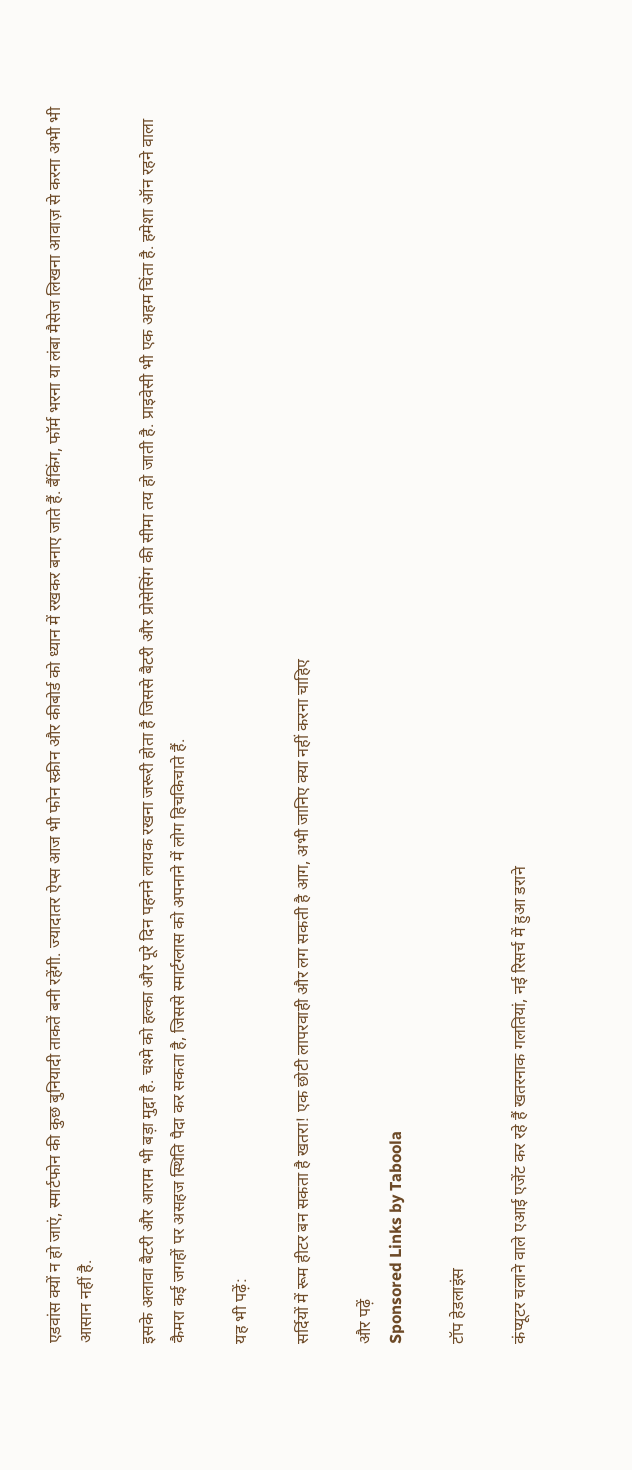एडवांस क्यों न हो जाएं, स्मार्टफोन की कुछ बुनियादी ताकतें बनी रहेंगी. ज्यादातर ऐप्स आज भी फोन स्क्रीन और कीबोर्ड को ध्यान में रखकर बनाए जाते हैं. बैंकिंग, फॉर्म भरना या लंबा मैसेज लिखना आवाज़ से करना अभी भी आसान नहीं है.

इसके अलावा बैटरी और आराम भी बड़ा मुद्दा है. चश्मे को हल्का और पूरे दिन पहनने लायक रखना जरूरी होता है जिससे बैटरी और प्रोसेसिंग की सीमा तय हो जाती है. प्राइवेसी भी एक अहम चिंता है. हमेशा ऑन रहने वाला कैमरा कई जगहों पर असहज स्थिति पैदा कर सकता है, जिससे स्मार्टग्लास को अपनाने में लोग हिचकिचाते हैं.

यह भी पढ़ें:

सर्दियों में रूम हीटर बन सकता है खतरा! एक छोटी लापरवाही और लग सकती है आग, अभी जानिए क्या नहीं करना चाहिए

और पढ़ें
Sponsored Links by Taboola

टॉप हेडलाइंस

कंप्यूटर चलाने वाले एआई एजेंट कर रहे हैं खतरनाक गलतियां, नई रिसर्च में हुआ डराने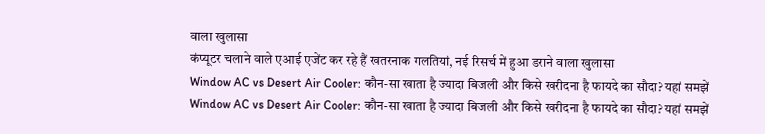वाला खुलासा
कंप्यूटर चलाने वाले एआई एजेंट कर रहे हैं खतरनाक गलतियां, नई रिसर्च में हुआ डराने वाला खुलासा
Window AC vs Desert Air Cooler: कौन-सा खाता है ज्यादा बिजली और किसे खरीदना है फायदे का सौदा? यहां समझें
Window AC vs Desert Air Cooler: कौन-सा खाता है ज्यादा बिजली और किसे खरीदना है फायदे का सौदा? यहां समझें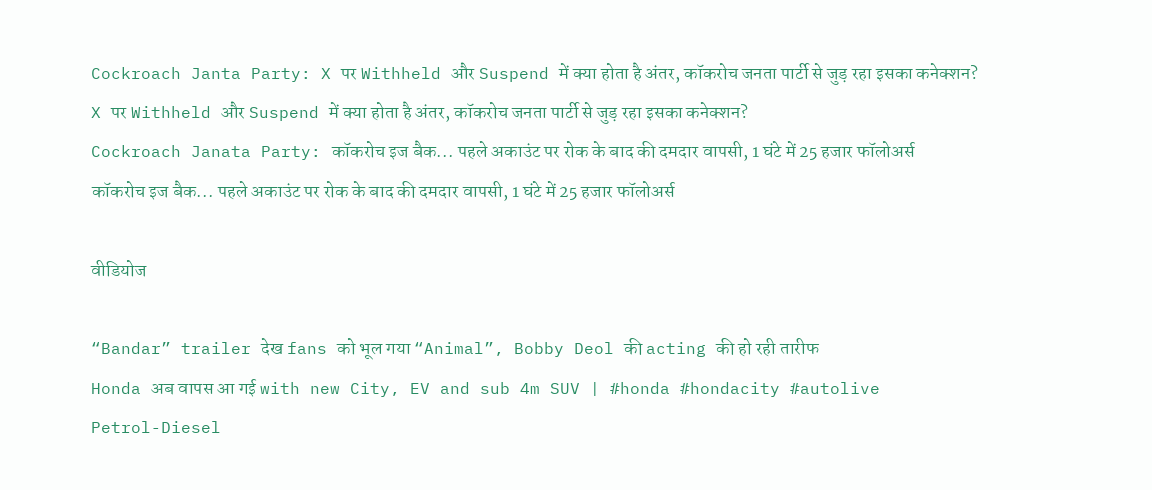Cockroach Janta Party: X पर Withheld और Suspend में क्या होता है अंतर, कॉकरोच जनता पार्टी से जुड़ रहा इसका कनेक्शन?
X पर Withheld और Suspend में क्या होता है अंतर, कॉकरोच जनता पार्टी से जुड़ रहा इसका कनेक्शन?
Cockroach Janata Party: कॉकरोच इज बैक... पहले अकाउंट पर रोक के बाद की दमदार वापसी, 1 घंटे में 25 हजार फॉलोअर्स
कॉकरोच इज बैक... पहले अकाउंट पर रोक के बाद की दमदार वापसी, 1 घंटे में 25 हजार फॉलोअर्स

वीडियोज

“Bandar” trailer देख fans को भूल गया “Animal”, Bobby Deol की acting की हो रही तारीफ
Honda अब वापस आ गई with new City, EV and sub 4m SUV | #honda #hondacity #autolive
Petrol-Diesel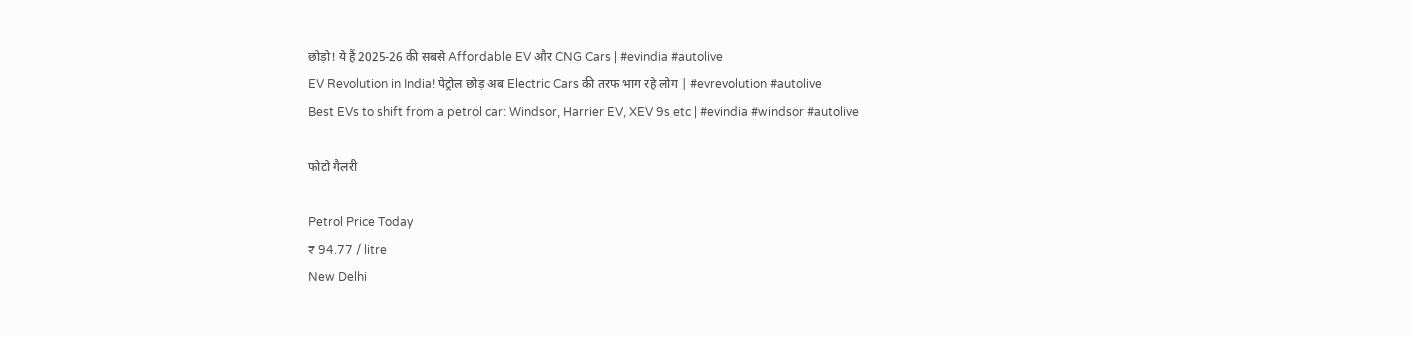छोड़ो! ये हैं 2025-26 की सबसे Affordable EV और CNG Cars | #evindia #autolive
EV Revolution in India! पेट्रोल छोड़ अब Electric Cars की तरफ भाग रहे लोग | #evrevolution #autolive
Best EVs to shift from a petrol car: Windsor, Harrier EV, XEV 9s etc | #evindia #windsor #autolive

फोटो गैलरी

Petrol Price Today
₹ 94.77 / litre
New Delhi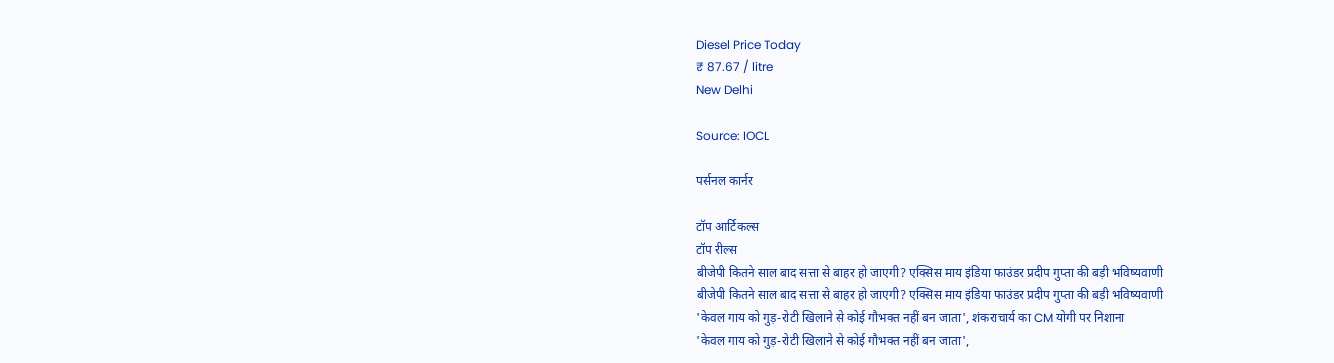Diesel Price Today
₹ 87.67 / litre
New Delhi

Source: IOCL

पर्सनल कार्नर

टॉप आर्टिकल्स
टॉप रील्स
बीजेपी कितने साल बाद सत्ता से बाहर हो जाएगी? एक्सिस माय इंडिया फाउंडर प्रदीप गुप्ता की बड़ी भविष्यवाणी
बीजेपी कितने साल बाद सत्ता से बाहर हो जाएगी? एक्सिस माय इंडिया फाउंडर प्रदीप गुप्ता की बड़ी भविष्यवाणी
'केवल गाय को गुड़-रोटी खिलाने से कोई गौभक्त नहीं बन जाता', शंकराचार्य का CM योगी पर निशाना
'केवल गाय को गुड़-रोटी खिलाने से कोई गौभक्त नहीं बन जाता',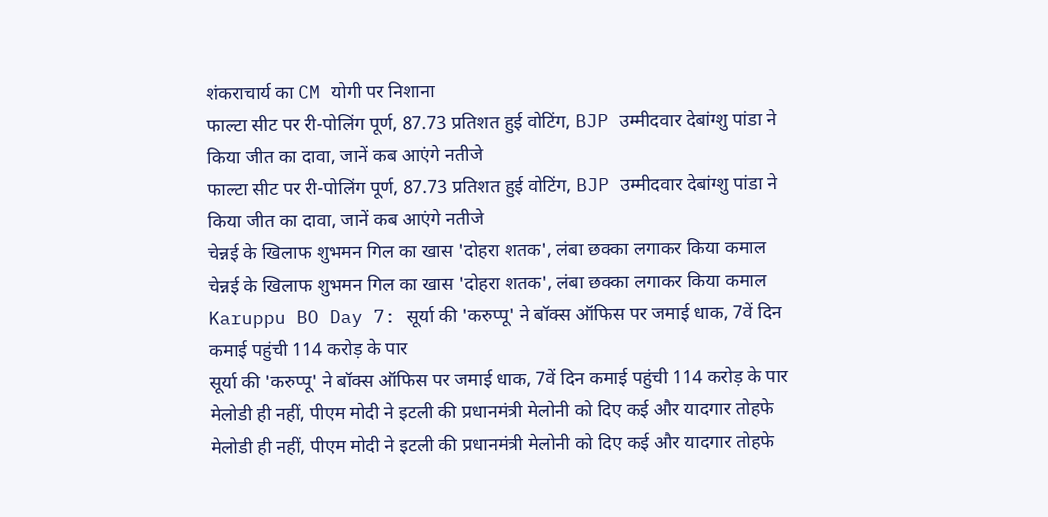शंकराचार्य का CM योगी पर निशाना
फाल्टा सीट पर री-पोलिंग पूर्ण, 87.73 प्रतिशत हुई वोटिंग, BJP उम्मीदवार देबांग्शु पांडा ने किया जीत का दावा, जानें कब आएंगे नतीजे
फाल्टा सीट पर री-पोलिंग पूर्ण, 87.73 प्रतिशत हुई वोटिंग, BJP उम्मीदवार देबांग्शु पांडा ने किया जीत का दावा, जानें कब आएंगे नतीजे
चेन्नई के खिलाफ शुभमन गिल का खास 'दोहरा शतक', लंबा छक्का लगाकर किया कमाल
चेन्नई के खिलाफ शुभमन गिल का खास 'दोहरा शतक', लंबा छक्का लगाकर किया कमाल
Karuppu BO Day 7: सूर्या की 'करुप्पू' ने बॉक्स ऑफिस पर जमाई धाक, 7वें दिन कमाई पहुंची 114 करोड़ के पार
सूर्या की 'करुप्पू' ने बॉक्स ऑफिस पर जमाई धाक, 7वें दिन कमाई पहुंची 114 करोड़ के पार
मेलोडी ही नहीं, पीएम मोदी ने इटली की प्रधानमंत्री मेलोनी को दिए कई और यादगार तोहफे
मेलोडी ही नहीं, पीएम मोदी ने इटली की प्रधानमंत्री मेलोनी को दिए कई और यादगार तोहफे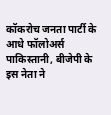कॉकरोच जनता पार्टी के आधे फॉलोअर्स पाकिस्तानी, बीजेपी के इस नेता ने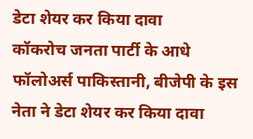डेटा शेयर कर किया दावा
कॉकरोच जनता पार्टी के आधे फॉलोअर्स पाकिस्तानी, बीजेपी के इस नेता ने डेटा शेयर कर किया दावा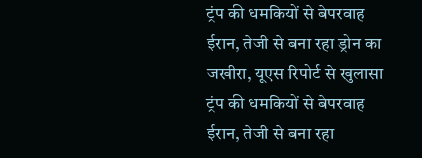ट्रंप की धमकियों से बेपरवाह ईरान, तेजी से बना रहा ड्रोन का जखीरा, यूएस रिपोर्ट से खुलासा
ट्रंप की धमकियों से बेपरवाह ईरान, तेजी से बना रहा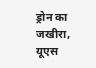ड्रोन का जखीरा, यूएस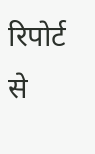रिपोर्ट से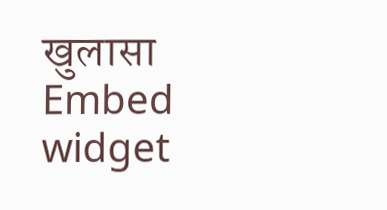खुलासा
Embed widget